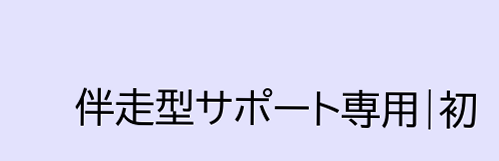伴走型サポート専用|初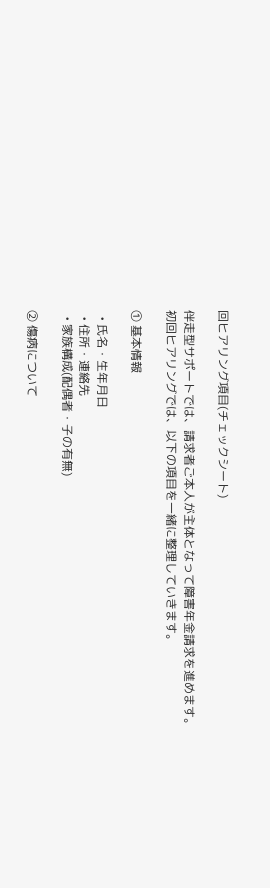回ヒアリング項目(チェックシート)

伴走型サポートでは、請求者ご本人が主体となって障害年金請求を進めます。
初回ヒアリングでは、以下の項目を一緒に整理していきます。

① 基本情報

  • 氏名・生年月日
  • 住所・連絡先
  • 家族構成(配偶者・子の有無)

② 傷病について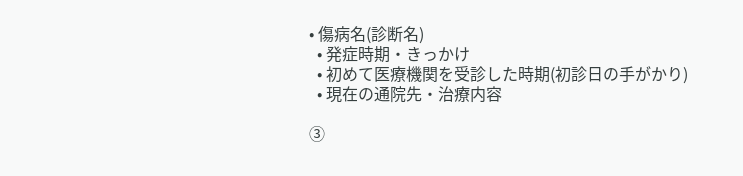• 傷病名(診断名)
  • 発症時期・きっかけ
  • 初めて医療機関を受診した時期(初診日の手がかり)
  • 現在の通院先・治療内容

③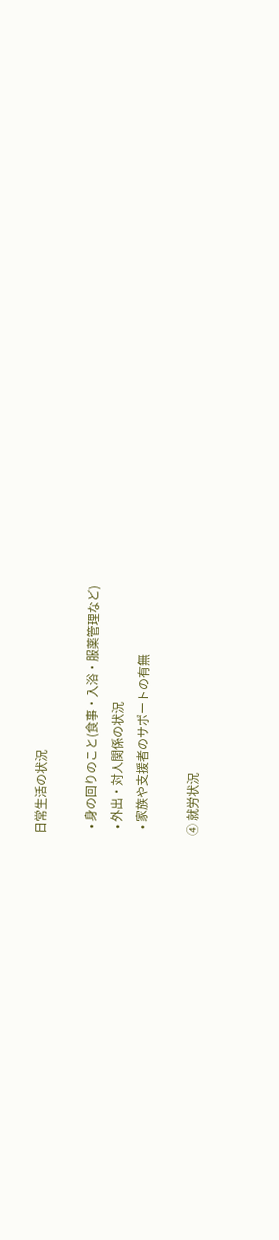日常生活の状況

  • 身の回りのこと(食事・入浴・服薬管理など)
  • 外出・対人関係の状況
  • 家族や支援者のサポートの有無

④ 就労状況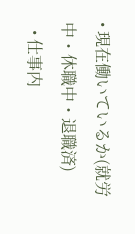• 現在働いているか(就労中・休職中・退職済)
  • 仕事内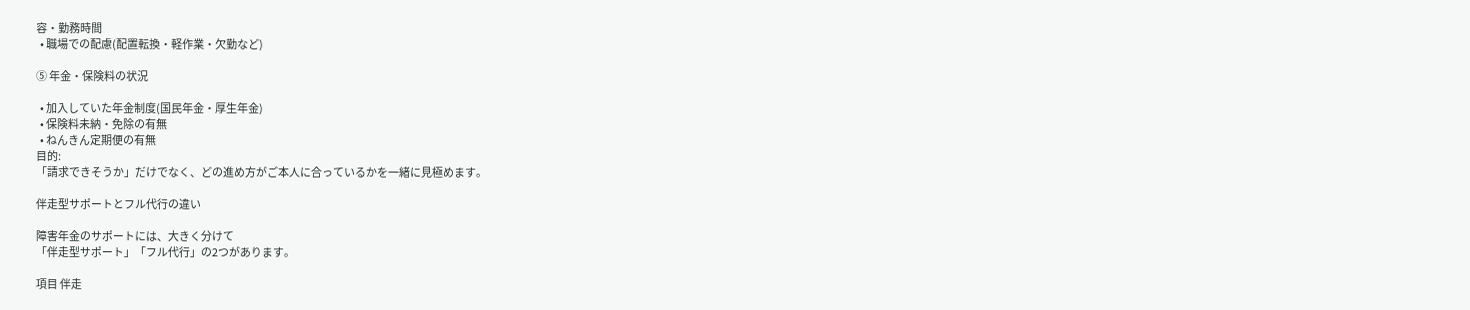容・勤務時間
  • 職場での配慮(配置転換・軽作業・欠勤など)

⑤ 年金・保険料の状況

  • 加入していた年金制度(国民年金・厚生年金)
  • 保険料未納・免除の有無
  • ねんきん定期便の有無
目的:
「請求できそうか」だけでなく、どの進め方がご本人に合っているかを一緒に見極めます。

伴走型サポートとフル代行の違い

障害年金のサポートには、大きく分けて
「伴走型サポート」「フル代行」の2つがあります。

項目 伴走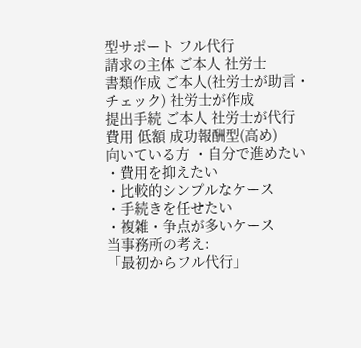型サポート フル代行
請求の主体 ご本人 社労士
書類作成 ご本人(社労士が助言・チェック) 社労士が作成
提出手続 ご本人 社労士が代行
費用 低額 成功報酬型(高め)
向いている方 ・自分で進めたい
・費用を抑えたい
・比較的シンプルなケース
・手続きを任せたい
・複雑・争点が多いケース
当事務所の考え:
「最初からフル代行」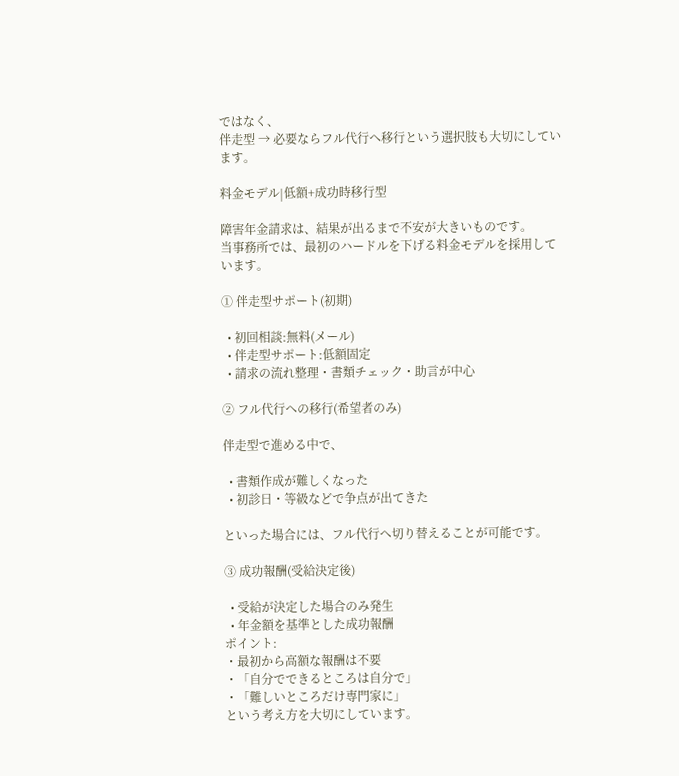ではなく、
伴走型 → 必要ならフル代行へ移行という選択肢も大切にしています。

料金モデル|低額+成功時移行型

障害年金請求は、結果が出るまで不安が大きいものです。
当事務所では、最初のハードルを下げる料金モデルを採用しています。

① 伴走型サポート(初期)

  • 初回相談:無料(メール)
  • 伴走型サポート:低額固定
  • 請求の流れ整理・書類チェック・助言が中心

② フル代行への移行(希望者のみ)

伴走型で進める中で、

  • 書類作成が難しくなった
  • 初診日・等級などで争点が出てきた

といった場合には、フル代行へ切り替えることが可能です。

③ 成功報酬(受給決定後)

  • 受給が決定した場合のみ発生
  • 年金額を基準とした成功報酬
ポイント:
・最初から高額な報酬は不要
・「自分でできるところは自分で」
・「難しいところだけ専門家に」
という考え方を大切にしています。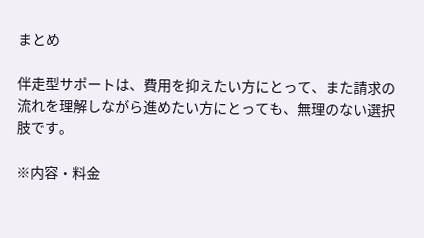まとめ

伴走型サポートは、費用を抑えたい方にとって、また請求の流れを理解しながら進めたい方にとっても、無理のない選択肢です。

※内容・料金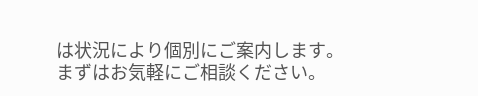は状況により個別にご案内します。まずはお気軽にご相談ください。